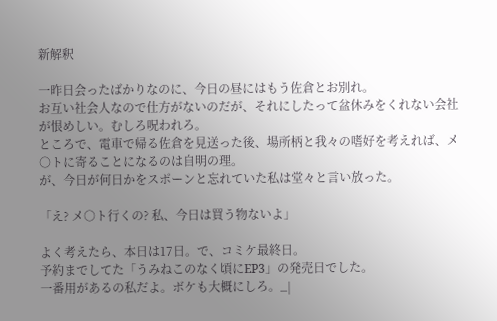新解釈

一昨日会ったばかりなのに、今日の昼にはもう佐倉とお別れ。
お互い社会人なので仕方がないのだが、それにしたって盆休みをくれない会社が恨めしい。むしろ呪われろ。
ところで、電車で帰る佐倉を見送った後、場所柄と我々の嗜好を考えれば、メ○トに寄ることになるのは自明の理。
が、今日が何日かをスポーンと忘れていた私は堂々と言い放った。

「え? メ○ト行くの? 私、今日は買う物ないよ」

よく考えたら、本日は17日。で、コミケ最終日。
予約までしてた「うみねこのなく頃にEP3」の発売日でした。
一番用があるの私だよ。ボケも大概にしろ。_|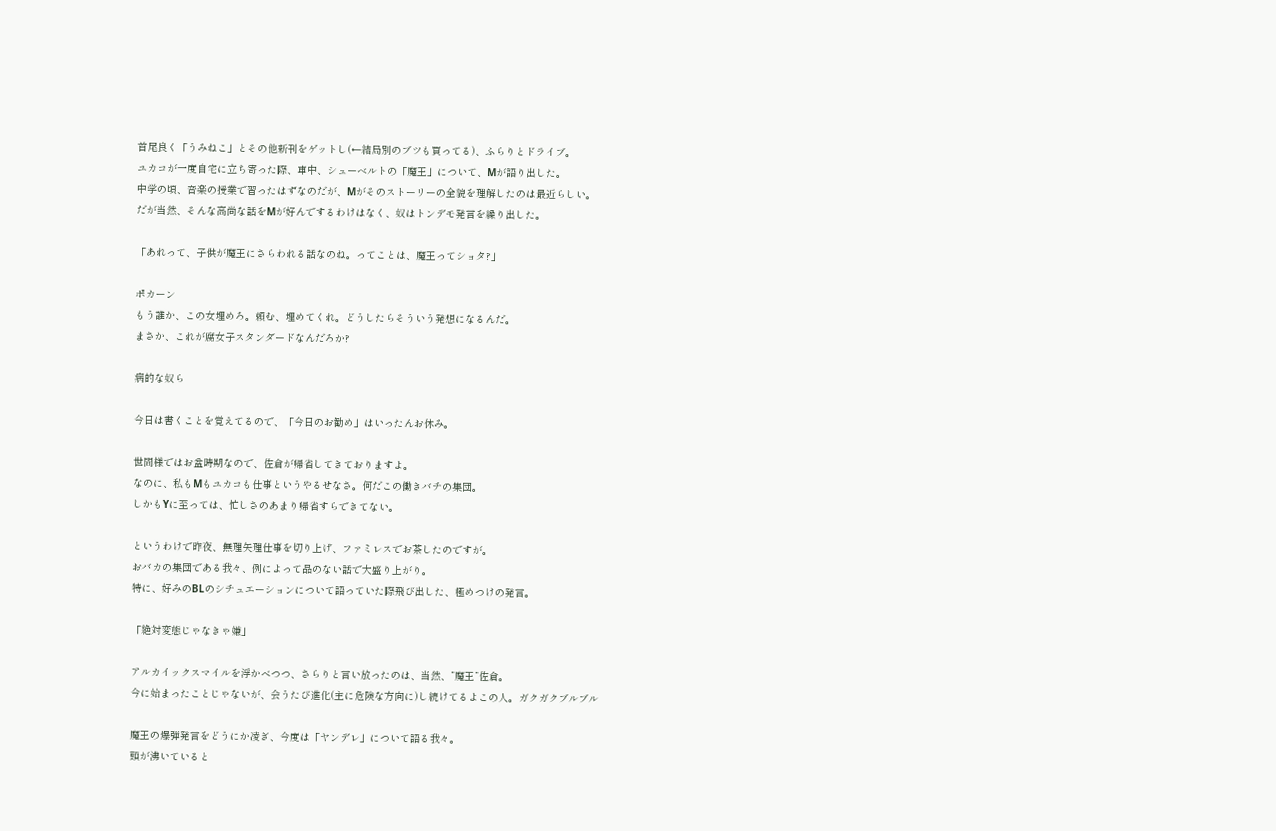首尾良く「うみねこ」とその他新刊をゲットし(←結局別のブツも買ってる)、ふらりとドライブ。
ユカコが一度自宅に立ち寄った際、車中、シューベルトの「魔王」について、Mが語り出した。
中学の頃、音楽の授業で習ったはずなのだが、Mがそのストーリーの全貌を理解したのは最近らしい。
だが当然、そんな高尚な話をMが好んでするわけはなく、奴はトンデモ発言を繰り出した。

「あれって、子供が魔王にさらわれる話なのね。ってことは、魔王ってショタ?」

ポカーン
もう誰か、この女埋めろ。頼む、埋めてくれ。どうしたらそういう発想になるんだ。
まさか、これが腐女子スタンダードなんだろか?

病的な奴ら

今日は書くことを覚えてるので、「今日のお勧め」はいったんお休み。

世間様ではお盆時期なので、佐倉が帰省してきておりますよ。
なのに、私もMもユカコも仕事というやるせなさ。何だこの働きバチの集団。
しかもYに至っては、忙しさのあまり帰省すらできてない。

というわけで昨夜、無理矢理仕事を切り上げ、ファミレスでお茶したのですが。
おバカの集団である我々、例によって品のない話で大盛り上がり。
特に、好みのBLのシチュエーションについて語っていた際飛び出した、極めつけの発言。

「絶対変態じゃなきゃ嫌」

アルカイックスマイルを浮かべつつ、さらりと言い放ったのは、当然、”魔王”佐倉。
今に始まったことじゃないが、会うたび進化(主に危険な方向に)し続けてるよこの人。ガクガクブルブル

魔王の爆弾発言をどうにか凌ぎ、今度は「ヤンデレ」について語る我々。
頭が沸いていると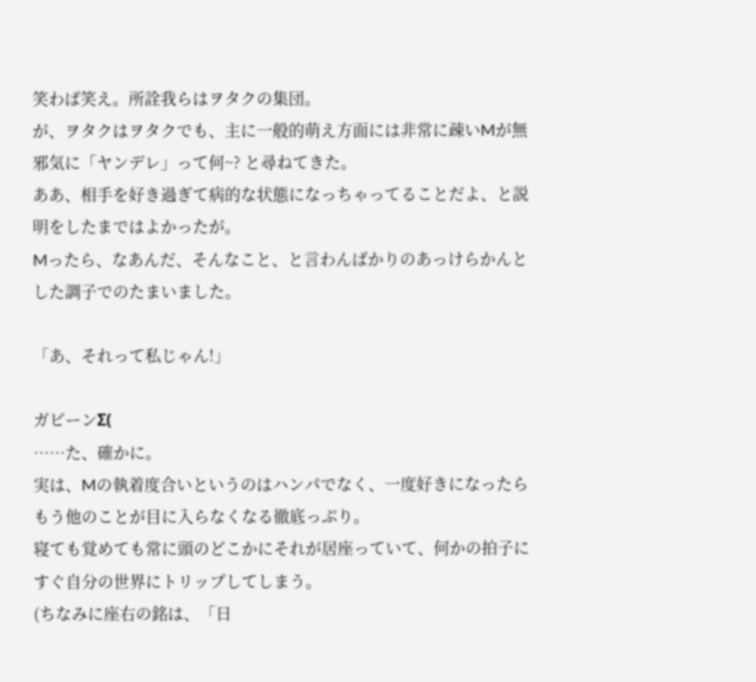笑わば笑え。所詮我らはヲタクの集団。
が、ヲタクはヲタクでも、主に一般的萌え方面には非常に疎いMが無邪気に「ヤンデレ」って何~? と尋ねてきた。
ああ、相手を好き過ぎて病的な状態になっちゃってることだよ、と説明をしたまではよかったが。
Mったら、なあんだ、そんなこと、と言わんばかりのあっけらかんとした調子でのたまいました。

「あ、それって私じゃん!」

ガビーンΣ(
……た、確かに。
実は、Mの執着度合いというのはハンパでなく、一度好きになったらもう他のことが目に入らなくなる徹底っぷり。
寝ても覚めても常に頭のどこかにそれが居座っていて、何かの拍子にすぐ自分の世界にトリップしてしまう。
(ちなみに座右の銘は、「日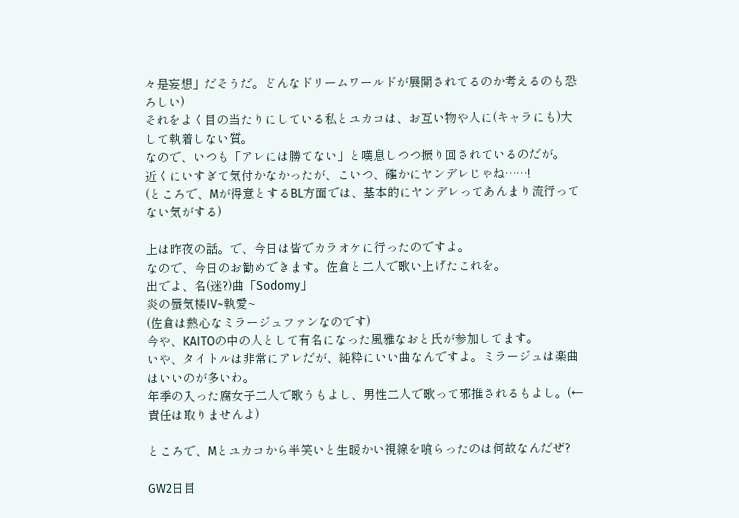々是妄想」だそうだ。どんなドリームワールドが展開されてるのか考えるのも恐ろしい)
それをよく目の当たりにしている私とユカコは、お互い物や人に(キャラにも)大して執着しない質。
なので、いつも「アレには勝てない」と嘆息しつつ振り回されているのだが。
近くにいすぎて気付かなかったが、こいつ、確かにヤンデレじゃね……!
(ところで、Mが得意とするBL方面では、基本的にヤンデレってあんまり流行ってない気がする)

上は昨夜の話。で、今日は皆でカラオケに行ったのですよ。
なので、今日のお勧めできます。佐倉と二人で歌い上げたこれを。
出でよ、名(迷?)曲「Sodomy」
炎の蜃気楼IV~執愛~
(佐倉は熱心なミラージュファンなのです)
今や、KAITOの中の人として有名になった風雅なおと氏が参加してます。
いや、タイトルは非常にアレだが、純粋にいい曲なんですよ。ミラージュは楽曲はいいのが多いわ。
年季の入った腐女子二人で歌うもよし、男性二人で歌って邪推されるもよし。(←責任は取りませんよ)

ところで、Mとユカコから半笑いと生暖かい視線を喰らったのは何故なんだぜ?

GW2日目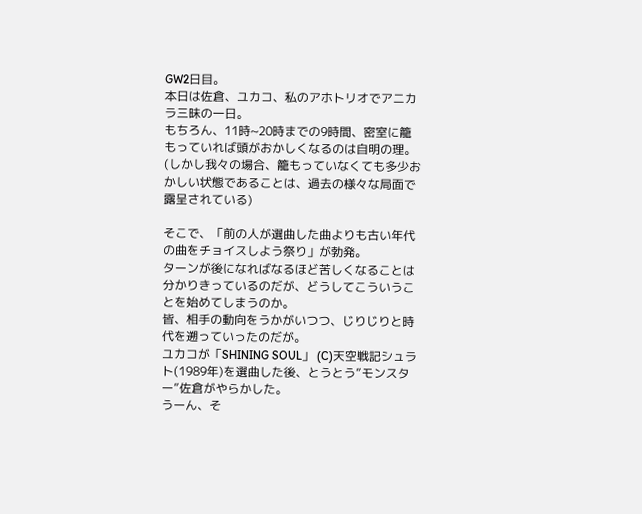GW2日目。
本日は佐倉、ユカコ、私のアホトリオでアニカラ三昧の一日。
もちろん、11時~20時までの9時間、密室に籠もっていれば頭がおかしくなるのは自明の理。
(しかし我々の場合、籠もっていなくても多少おかしい状態であることは、過去の様々な局面で露呈されている)

そこで、「前の人が選曲した曲よりも古い年代の曲をチョイスしよう祭り」が勃発。
ターンが後になればなるほど苦しくなることは分かりきっているのだが、どうしてこういうことを始めてしまうのか。
皆、相手の動向をうかがいつつ、じりじりと時代を遡っていったのだが。
ユカコが「SHINING SOUL」 (C)天空戦記シュラト(1989年)を選曲した後、とうとう”モンスター”佐倉がやらかした。
うーん、そ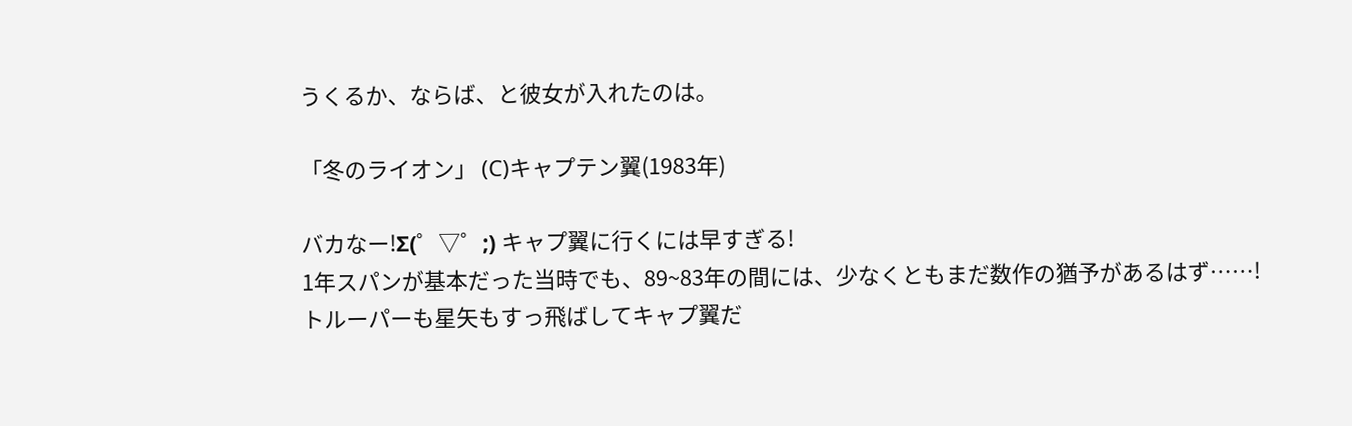うくるか、ならば、と彼女が入れたのは。

「冬のライオン」 (C)キャプテン翼(1983年)

バカなー!Σ(゜▽゜;) キャプ翼に行くには早すぎる!
1年スパンが基本だった当時でも、89~83年の間には、少なくともまだ数作の猶予があるはず……!
トルーパーも星矢もすっ飛ばしてキャプ翼だ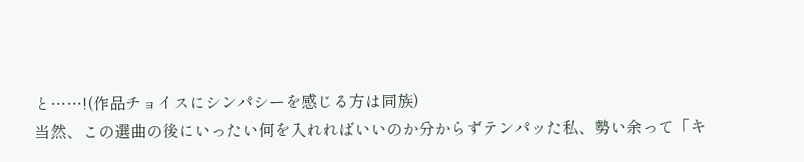と……!(作品チョイスにシンパシーを感じる方は同族)
当然、この選曲の後にいったい何を入れればいいのか分からずテンパッた私、勢い余って「キ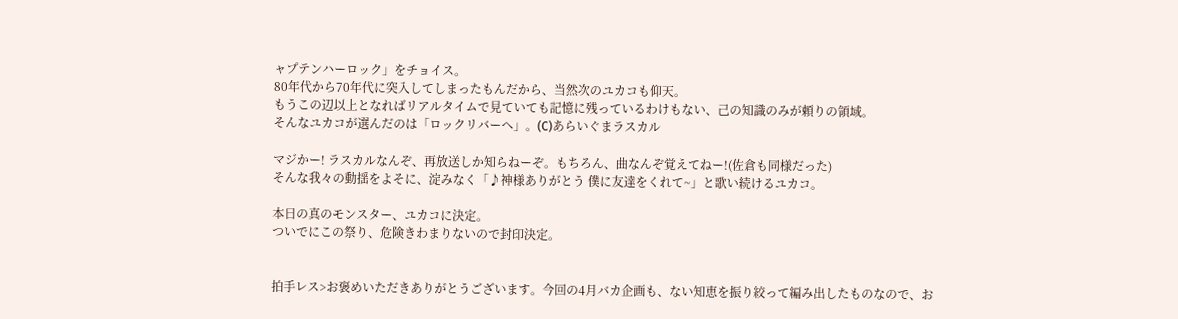ャプテンハーロック」をチョイス。
80年代から70年代に突入してしまったもんだから、当然次のユカコも仰天。
もうこの辺以上となればリアルタイムで見ていても記憶に残っているわけもない、己の知識のみが頼りの領域。
そんなユカコが選んだのは「ロックリバーへ」。(C)あらいぐまラスカル

マジかー! ラスカルなんぞ、再放送しか知らねーぞ。もちろん、曲なんぞ覚えてねー!(佐倉も同様だった)
そんな我々の動揺をよそに、淀みなく「♪神様ありがとう 僕に友達をくれて~」と歌い続けるユカコ。

本日の真のモンスター、ユカコに決定。
ついでにこの祭り、危険きわまりないので封印決定。


拍手レス>お褒めいただきありがとうございます。今回の4月バカ企画も、ない知恵を振り絞って編み出したものなので、お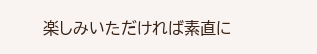楽しみいただければ素直に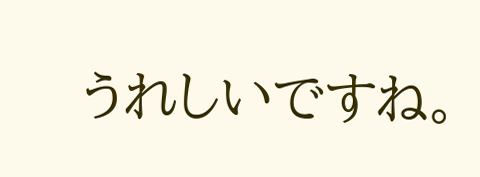うれしいですね。